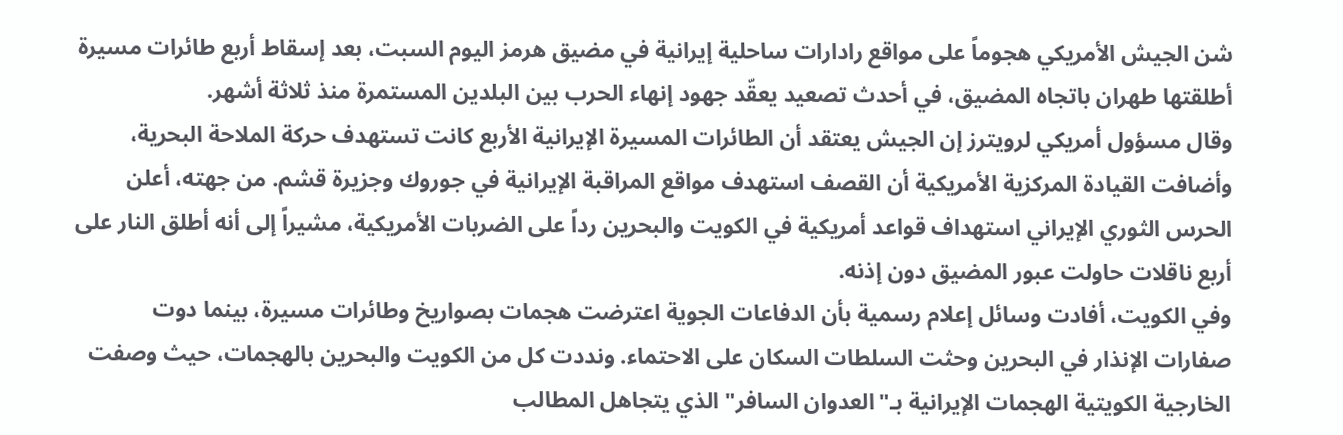شن الجيش الأمريكي هجوماً على مواقع رادارات ساحلية إيرانية في مضيق هرمز اليوم السبت، بعد إسقاط أربع طائرات مسيرة أطلقتها طهران باتجاه المضيق، في أحدث تصعيد يعقّد جهود إنهاء الحرب بين البلدين المستمرة منذ ثلاثة أشهر.
وقال مسؤول أمريكي لرويترز إن الجيش يعتقد أن الطائرات المسيرة الإيرانية الأربع كانت تستهدف حركة الملاحة البحرية، وأضافت القيادة المركزية الأمريكية أن القصف استهدف مواقع المراقبة الإيرانية في جوروك وجزيرة قشم. من جهته، أعلن الحرس الثوري الإيراني استهداف قواعد أمريكية في الكويت والبحرين رداً على الضربات الأمريكية، مشيراً إلى أنه أطلق النار على أربع ناقلات حاولت عبور المضيق دون إذنه.
وفي الكويت، أفادت وسائل إعلام رسمية بأن الدفاعات الجوية اعترضت هجمات بصواريخ وطائرات مسيرة، بينما دوت صفارات الإنذار في البحرين وحثت السلطات السكان على الاحتماء. ونددت كل من الكويت والبحرين بالهجمات، حيث وصفت الخارجية الكويتية الهجمات الإيرانية بـ"العدوان السافر" الذي يتجاهل المطالب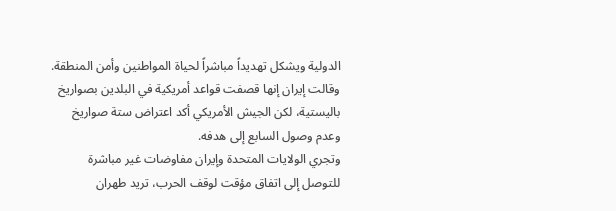الدولية ويشكل تهديداً مباشراً لحياة المواطنين وأمن المنطقة.
وقالت إيران إنها قصفت قواعد أمريكية في البلدين بصواريخ باليستية، لكن الجيش الأمريكي أكد اعتراض ستة صواريخ وعدم وصول السابع إلى هدفه.
وتجري الولايات المتحدة وإيران مفاوضات غير مباشرة للتوصل إلى اتفاق مؤقت لوقف الحرب، تريد طهران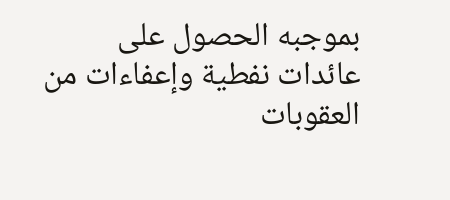بموجبه الحصول على عائدات نفطية وإعفاءات من العقوبات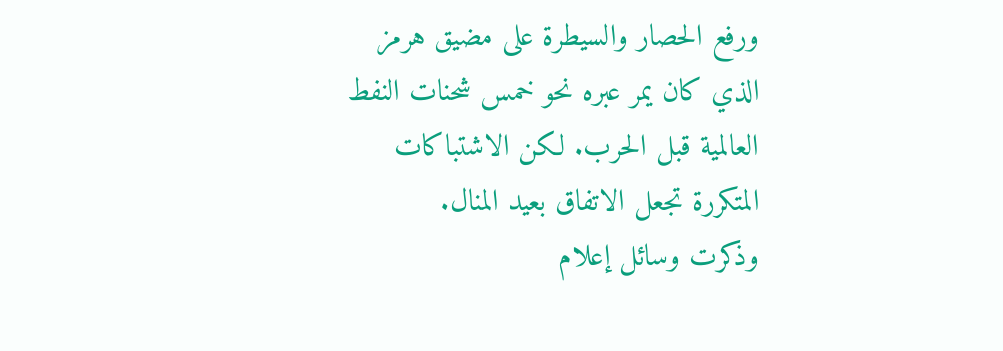ورفع الحصار والسيطرة على مضيق هرمز الذي كان يمر عبره نحو خمس شحنات النفط العالمية قبل الحرب. لكن الاشتباكات المتكررة تجعل الاتفاق بعيد المنال.
وذكرت وسائل إعلام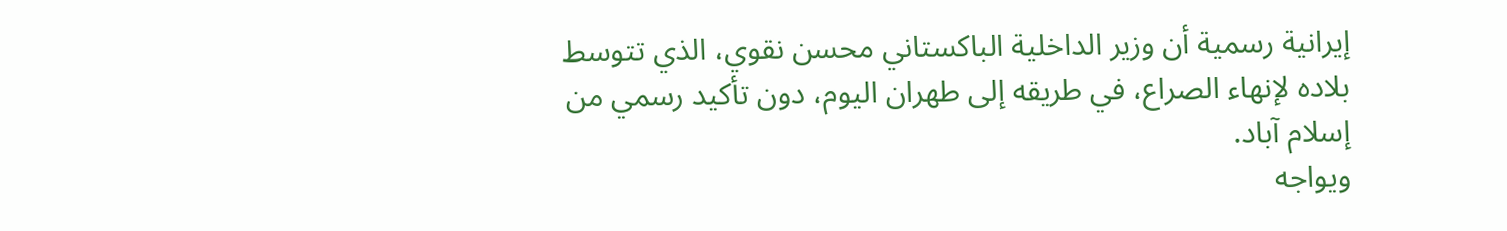إيرانية رسمية أن وزير الداخلية الباكستاني محسن نقوي، الذي تتوسط بلاده لإنهاء الصراع، في طريقه إلى طهران اليوم، دون تأكيد رسمي من إسلام آباد.
ويواجه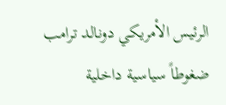الرئيس الأمريكي دونالد ترامب ضغوطاً سياسية داخلية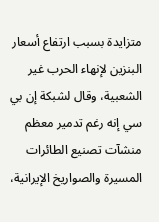متزايدة بسبب ارتفاع أسعار البنزين لإنهاء الحرب غير الشعبية، وقال لشبكة إن بي سي إنه رغم تدمير معظم منشآت تصنيع الطائرات المسيرة والصواريخ الإيرانية،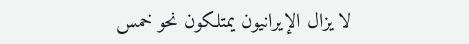لا يزال الإيرانيون يمتلكون نحو خمس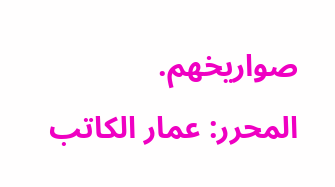صواريخهم.
المحرر: عمار الكاتب